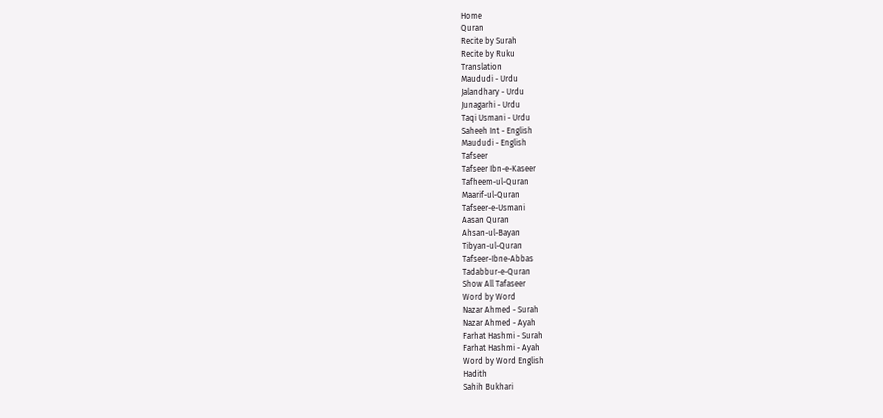Home
Quran
Recite by Surah
Recite by Ruku
Translation
Maududi - Urdu
Jalandhary - Urdu
Junagarhi - Urdu
Taqi Usmani - Urdu
Saheeh Int - English
Maududi - English
Tafseer
Tafseer Ibn-e-Kaseer
Tafheem-ul-Quran
Maarif-ul-Quran
Tafseer-e-Usmani
Aasan Quran
Ahsan-ul-Bayan
Tibyan-ul-Quran
Tafseer-Ibne-Abbas
Tadabbur-e-Quran
Show All Tafaseer
Word by Word
Nazar Ahmed - Surah
Nazar Ahmed - Ayah
Farhat Hashmi - Surah
Farhat Hashmi - Ayah
Word by Word English
Hadith
Sahih Bukhari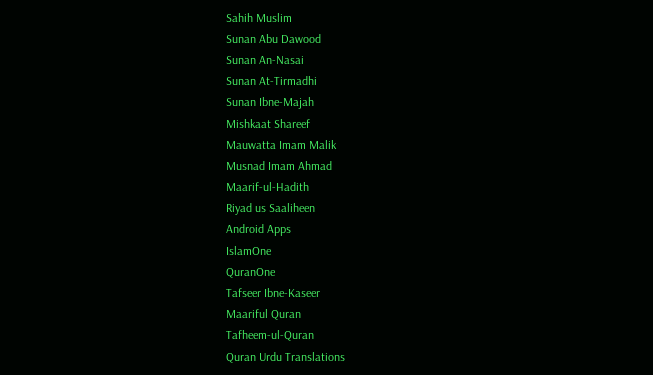Sahih Muslim
Sunan Abu Dawood
Sunan An-Nasai
Sunan At-Tirmadhi
Sunan Ibne-Majah
Mishkaat Shareef
Mauwatta Imam Malik
Musnad Imam Ahmad
Maarif-ul-Hadith
Riyad us Saaliheen
Android Apps
IslamOne
QuranOne
Tafseer Ibne-Kaseer
Maariful Quran
Tafheem-ul-Quran
Quran Urdu Translations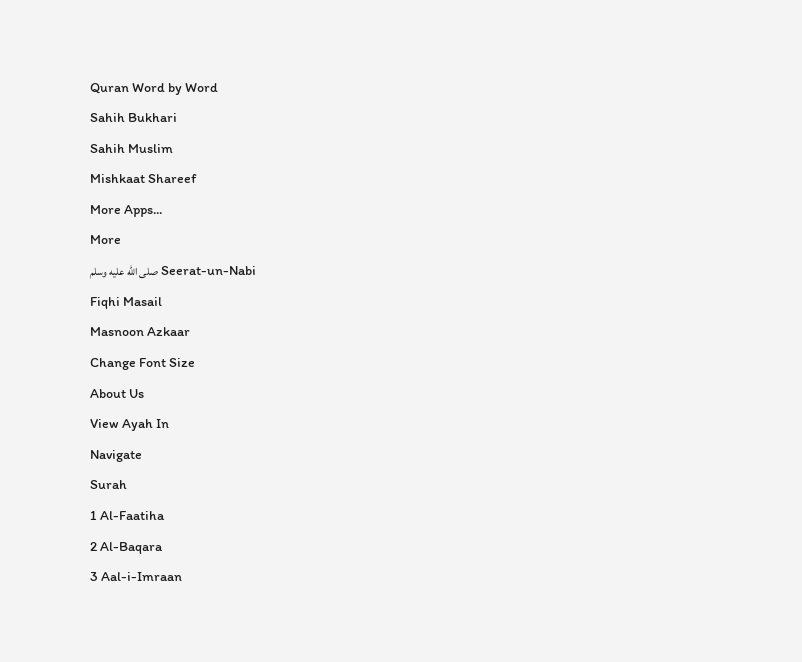Quran Word by Word
Sahih Bukhari
Sahih Muslim
Mishkaat Shareef
More Apps...
More
Seerat-un-Nabi صلى الله عليه وسلم
Fiqhi Masail
Masnoon Azkaar
Change Font Size
About Us
View Ayah In
Navigate
Surah
1 Al-Faatiha
2 Al-Baqara
3 Aal-i-Imraan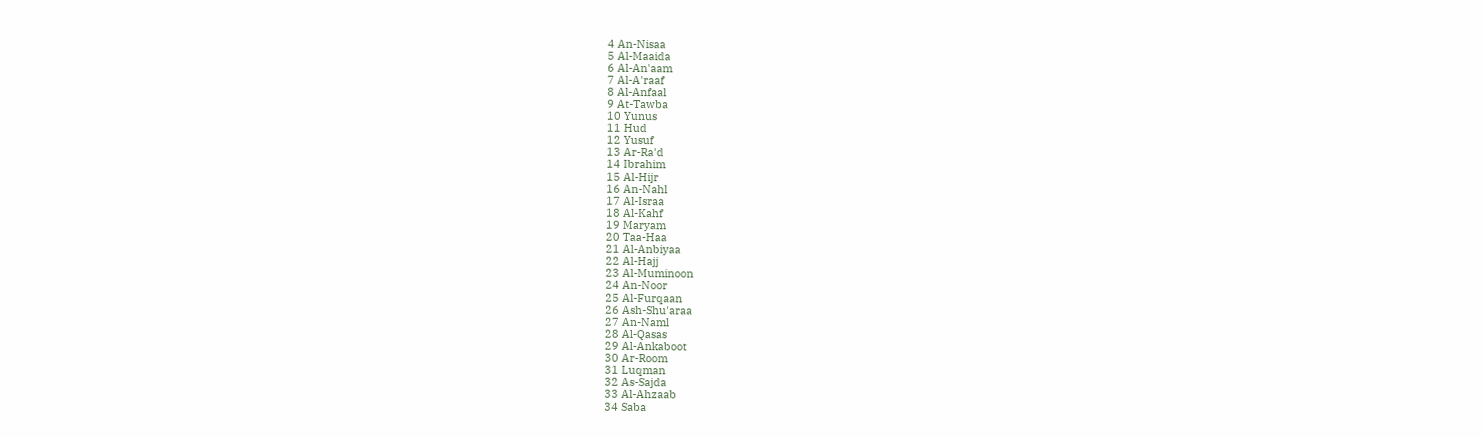4 An-Nisaa
5 Al-Maaida
6 Al-An'aam
7 Al-A'raaf
8 Al-Anfaal
9 At-Tawba
10 Yunus
11 Hud
12 Yusuf
13 Ar-Ra'd
14 Ibrahim
15 Al-Hijr
16 An-Nahl
17 Al-Israa
18 Al-Kahf
19 Maryam
20 Taa-Haa
21 Al-Anbiyaa
22 Al-Hajj
23 Al-Muminoon
24 An-Noor
25 Al-Furqaan
26 Ash-Shu'araa
27 An-Naml
28 Al-Qasas
29 Al-Ankaboot
30 Ar-Room
31 Luqman
32 As-Sajda
33 Al-Ahzaab
34 Saba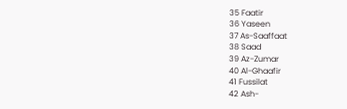35 Faatir
36 Yaseen
37 As-Saaffaat
38 Saad
39 Az-Zumar
40 Al-Ghaafir
41 Fussilat
42 Ash-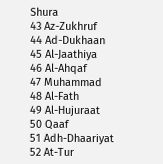Shura
43 Az-Zukhruf
44 Ad-Dukhaan
45 Al-Jaathiya
46 Al-Ahqaf
47 Muhammad
48 Al-Fath
49 Al-Hujuraat
50 Qaaf
51 Adh-Dhaariyat
52 At-Tur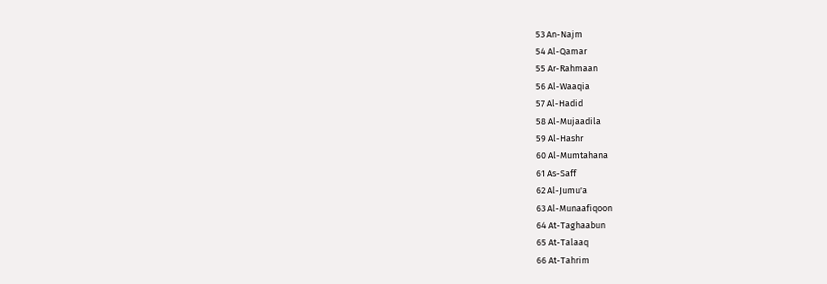53 An-Najm
54 Al-Qamar
55 Ar-Rahmaan
56 Al-Waaqia
57 Al-Hadid
58 Al-Mujaadila
59 Al-Hashr
60 Al-Mumtahana
61 As-Saff
62 Al-Jumu'a
63 Al-Munaafiqoon
64 At-Taghaabun
65 At-Talaaq
66 At-Tahrim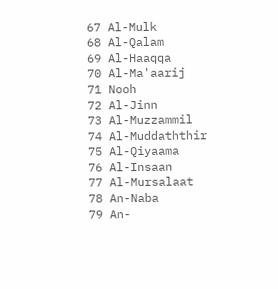67 Al-Mulk
68 Al-Qalam
69 Al-Haaqqa
70 Al-Ma'aarij
71 Nooh
72 Al-Jinn
73 Al-Muzzammil
74 Al-Muddaththir
75 Al-Qiyaama
76 Al-Insaan
77 Al-Mursalaat
78 An-Naba
79 An-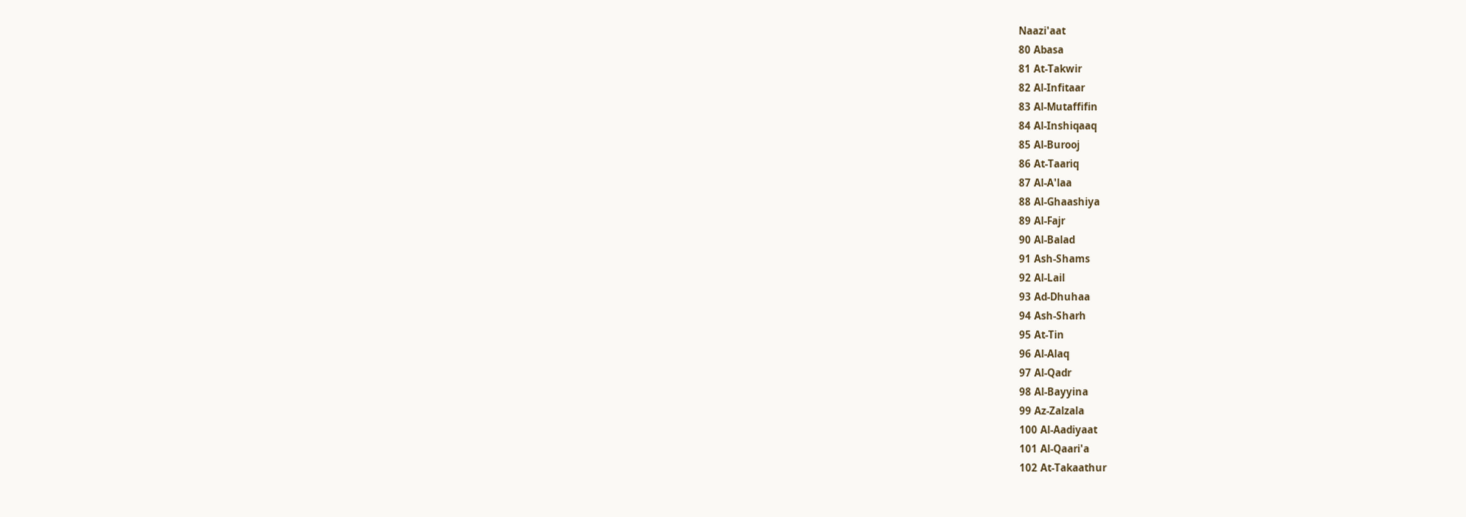Naazi'aat
80 Abasa
81 At-Takwir
82 Al-Infitaar
83 Al-Mutaffifin
84 Al-Inshiqaaq
85 Al-Burooj
86 At-Taariq
87 Al-A'laa
88 Al-Ghaashiya
89 Al-Fajr
90 Al-Balad
91 Ash-Shams
92 Al-Lail
93 Ad-Dhuhaa
94 Ash-Sharh
95 At-Tin
96 Al-Alaq
97 Al-Qadr
98 Al-Bayyina
99 Az-Zalzala
100 Al-Aadiyaat
101 Al-Qaari'a
102 At-Takaathur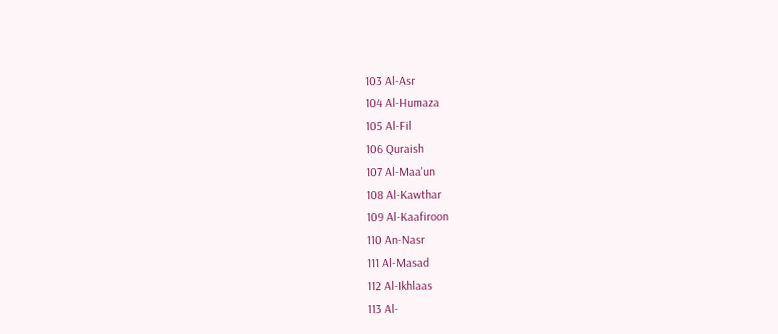103 Al-Asr
104 Al-Humaza
105 Al-Fil
106 Quraish
107 Al-Maa'un
108 Al-Kawthar
109 Al-Kaafiroon
110 An-Nasr
111 Al-Masad
112 Al-Ikhlaas
113 Al-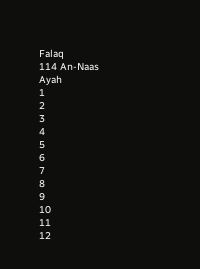Falaq
114 An-Naas
Ayah
1
2
3
4
5
6
7
8
9
10
11
12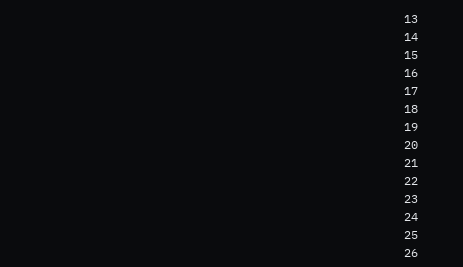13
14
15
16
17
18
19
20
21
22
23
24
25
26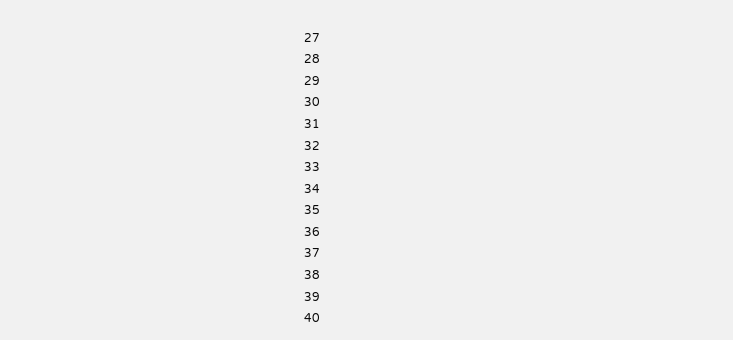27
28
29
30
31
32
33
34
35
36
37
38
39
40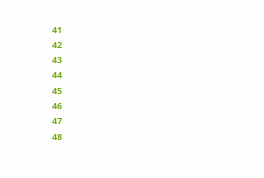41
42
43
44
45
46
47
48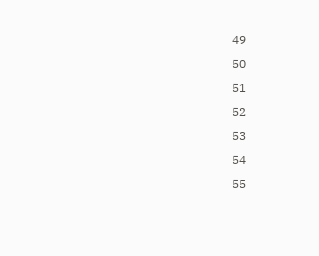49
50
51
52
53
54
55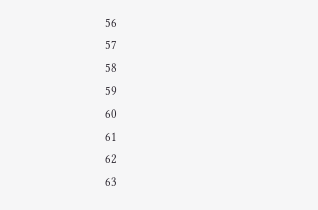56
57
58
59
60
61
62
63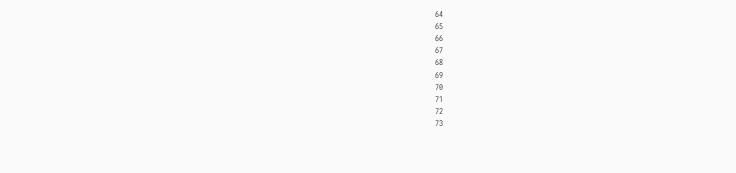64
65
66
67
68
69
70
71
72
73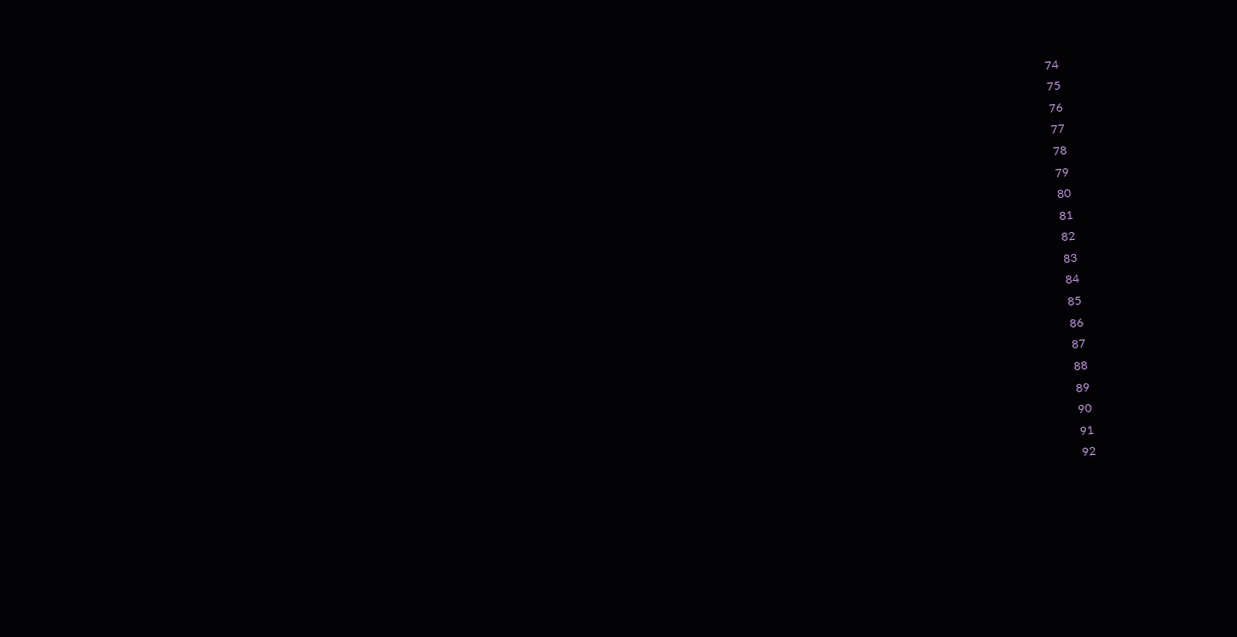74
75
76
77
78
79
80
81
82
83
84
85
86
87
88
89
90
91
92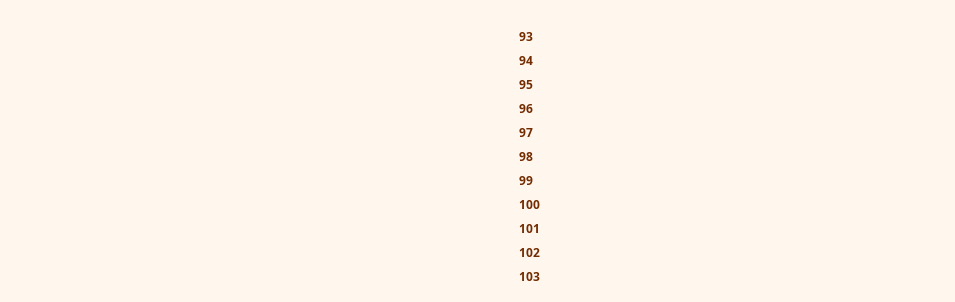93
94
95
96
97
98
99
100
101
102
103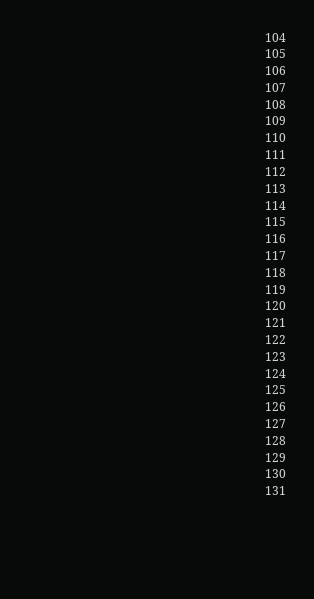104
105
106
107
108
109
110
111
112
113
114
115
116
117
118
119
120
121
122
123
124
125
126
127
128
129
130
131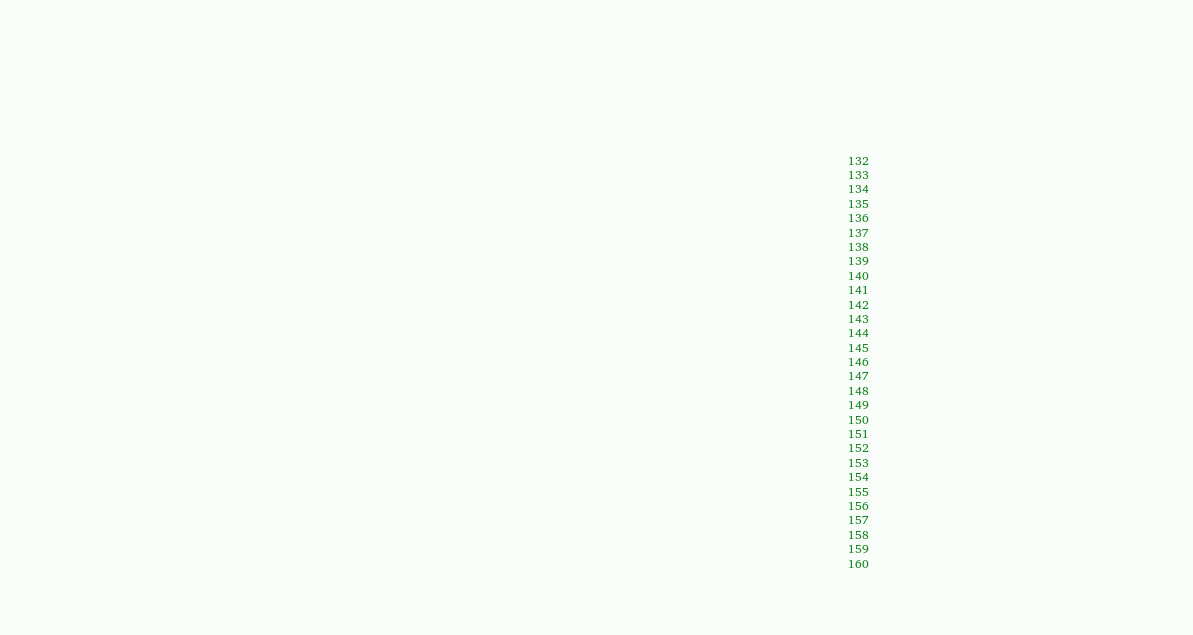132
133
134
135
136
137
138
139
140
141
142
143
144
145
146
147
148
149
150
151
152
153
154
155
156
157
158
159
160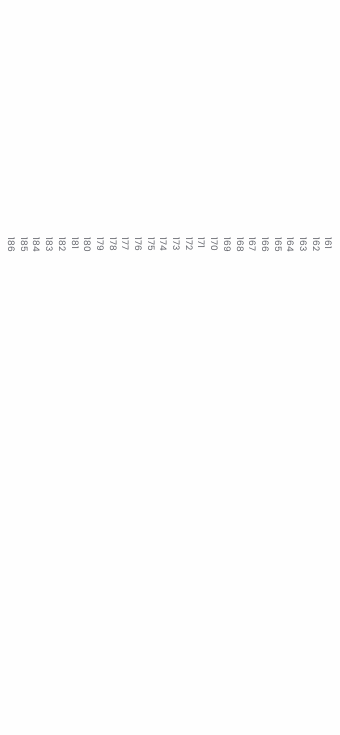161
162
163
164
165
166
167
168
169
170
171
172
173
174
175
176
177
178
179
180
181
182
183
184
185
186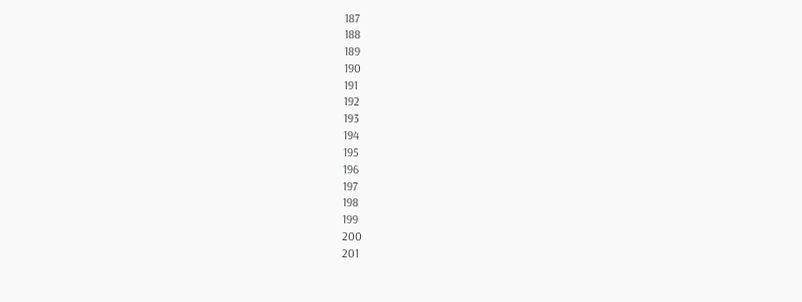187
188
189
190
191
192
193
194
195
196
197
198
199
200
201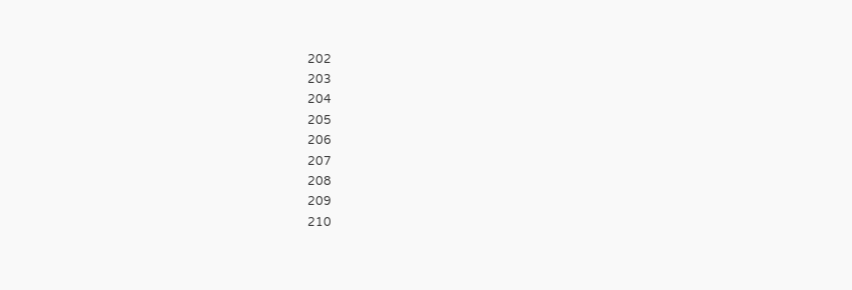202
203
204
205
206
207
208
209
210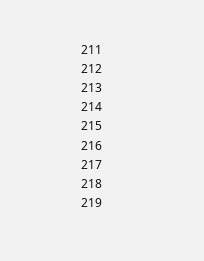211
212
213
214
215
216
217
218
219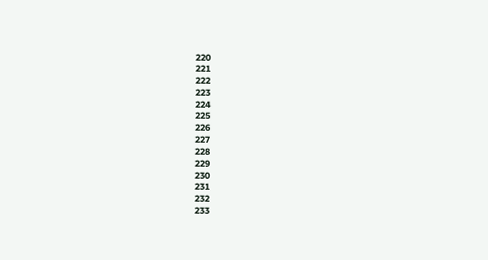220
221
222
223
224
225
226
227
228
229
230
231
232
233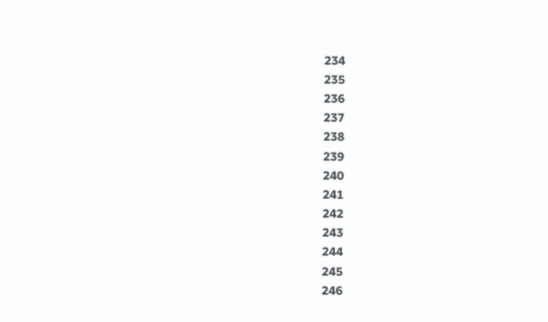234
235
236
237
238
239
240
241
242
243
244
245
246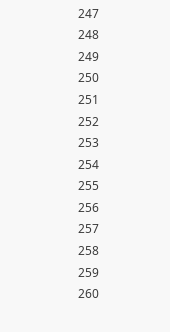247
248
249
250
251
252
253
254
255
256
257
258
259
260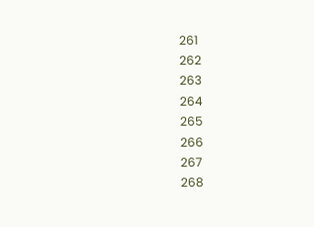261
262
263
264
265
266
267
268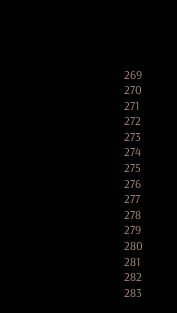269
270
271
272
273
274
275
276
277
278
279
280
281
282
283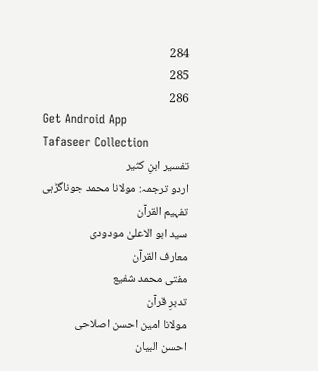284
285
286
Get Android App
Tafaseer Collection
تفسیر ابنِ کثیر
اردو ترجمہ: مولانا محمد جوناگڑہی
تفہیم القرآن
سید ابو الاعلیٰ مودودی
معارف القرآن
مفتی محمد شفیع
تدبرِ قرآن
مولانا امین احسن اصلاحی
احسن البیان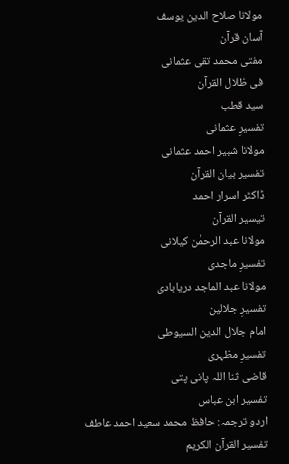مولانا صلاح الدین یوسف
آسان قرآن
مفتی محمد تقی عثمانی
فی ظلال القرآن
سید قطب
تفسیرِ عثمانی
مولانا شبیر احمد عثمانی
تفسیر بیان القرآن
ڈاکٹر اسرار احمد
تیسیر القرآن
مولانا عبد الرحمٰن کیلانی
تفسیرِ ماجدی
مولانا عبد الماجد دریابادی
تفسیرِ جلالین
امام جلال الدین السیوطی
تفسیرِ مظہری
قاضی ثنا اللہ پانی پتی
تفسیر ابن عباس
اردو ترجمہ: حافظ محمد سعید احمد عاطف
تفسیر القرآن الکریم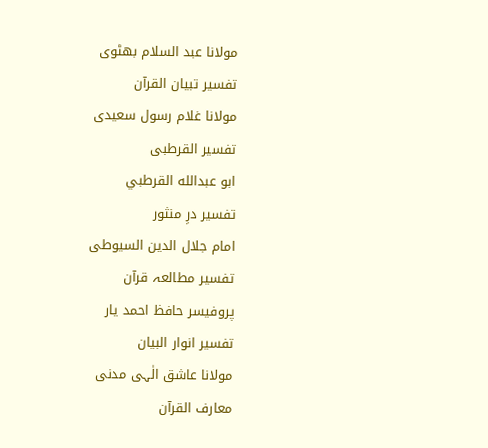مولانا عبد السلام بھٹوی
تفسیر تبیان القرآن
مولانا غلام رسول سعیدی
تفسیر القرطبی
ابو عبدالله القرطبي
تفسیر درِ منثور
امام جلال الدین السیوطی
تفسیر مطالعہ قرآن
پروفیسر حافظ احمد یار
تفسیر انوار البیان
مولانا عاشق الٰہی مدنی
معارف القرآن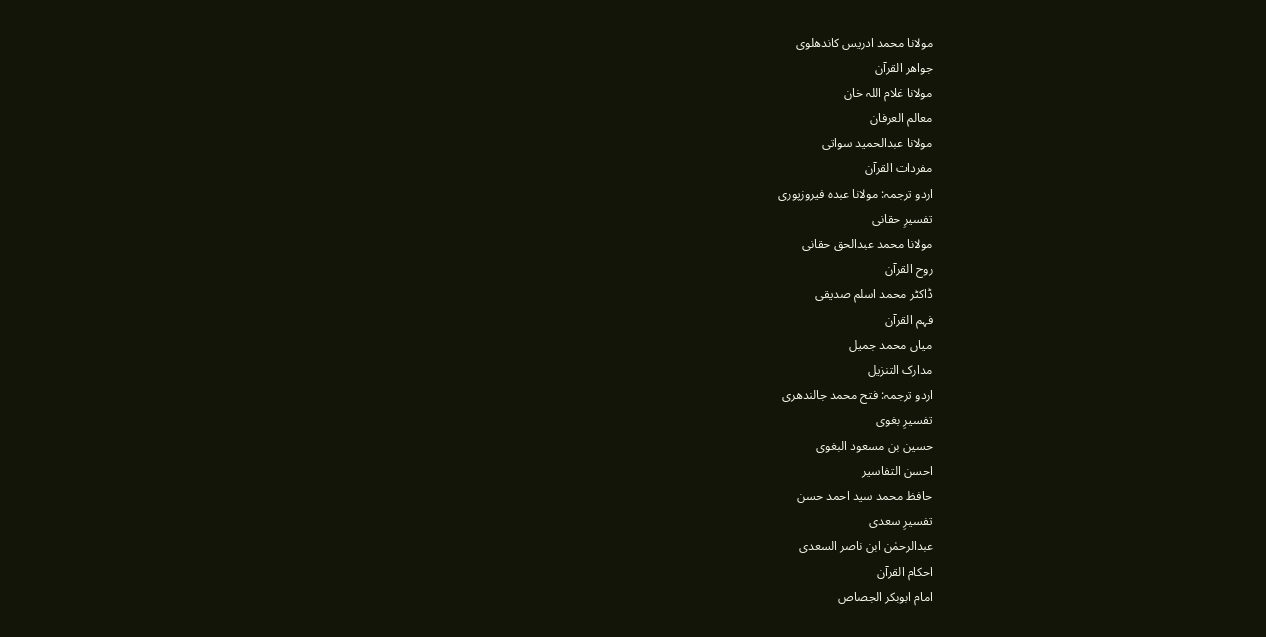مولانا محمد ادریس کاندھلوی
جواھر القرآن
مولانا غلام اللہ خان
معالم العرفان
مولانا عبدالحمید سواتی
مفردات القرآن
اردو ترجمہ: مولانا عبدہ فیروزپوری
تفسیرِ حقانی
مولانا محمد عبدالحق حقانی
روح القرآن
ڈاکٹر محمد اسلم صدیقی
فہم القرآن
میاں محمد جمیل
مدارک التنزیل
اردو ترجمہ: فتح محمد جالندھری
تفسیرِ بغوی
حسین بن مسعود البغوی
احسن التفاسیر
حافظ محمد سید احمد حسن
تفسیرِ سعدی
عبدالرحمٰن ابن ناصر السعدی
احکام القرآن
امام ابوبکر الجصاص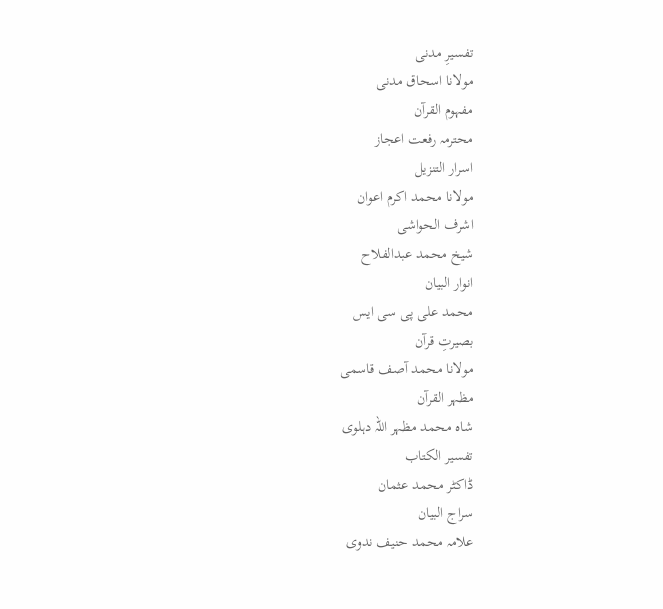تفسیرِ مدنی
مولانا اسحاق مدنی
مفہوم القرآن
محترمہ رفعت اعجاز
اسرار التنزیل
مولانا محمد اکرم اعوان
اشرف الحواشی
شیخ محمد عبدالفلاح
انوار البیان
محمد علی پی سی ایس
بصیرتِ قرآن
مولانا محمد آصف قاسمی
مظہر القرآن
شاہ محمد مظہر اللہ دہلوی
تفسیر الکتاب
ڈاکٹر محمد عثمان
سراج البیان
علامہ محمد حنیف ندوی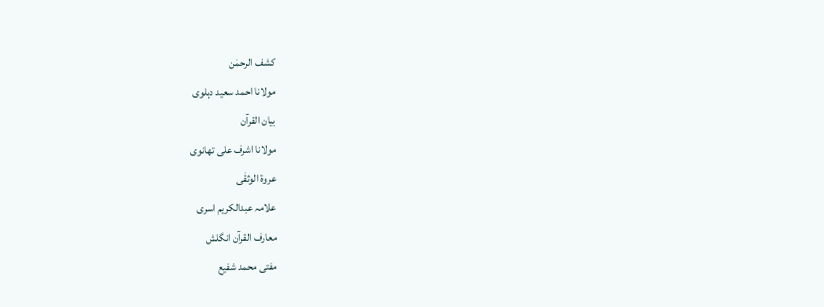کشف الرحمٰن
مولانا احمد سعید دہلوی
بیان القرآن
مولانا اشرف علی تھانوی
عروۃ الوثقٰی
علامہ عبدالکریم اسری
معارف القرآن انگلش
مفتی محمد شفیع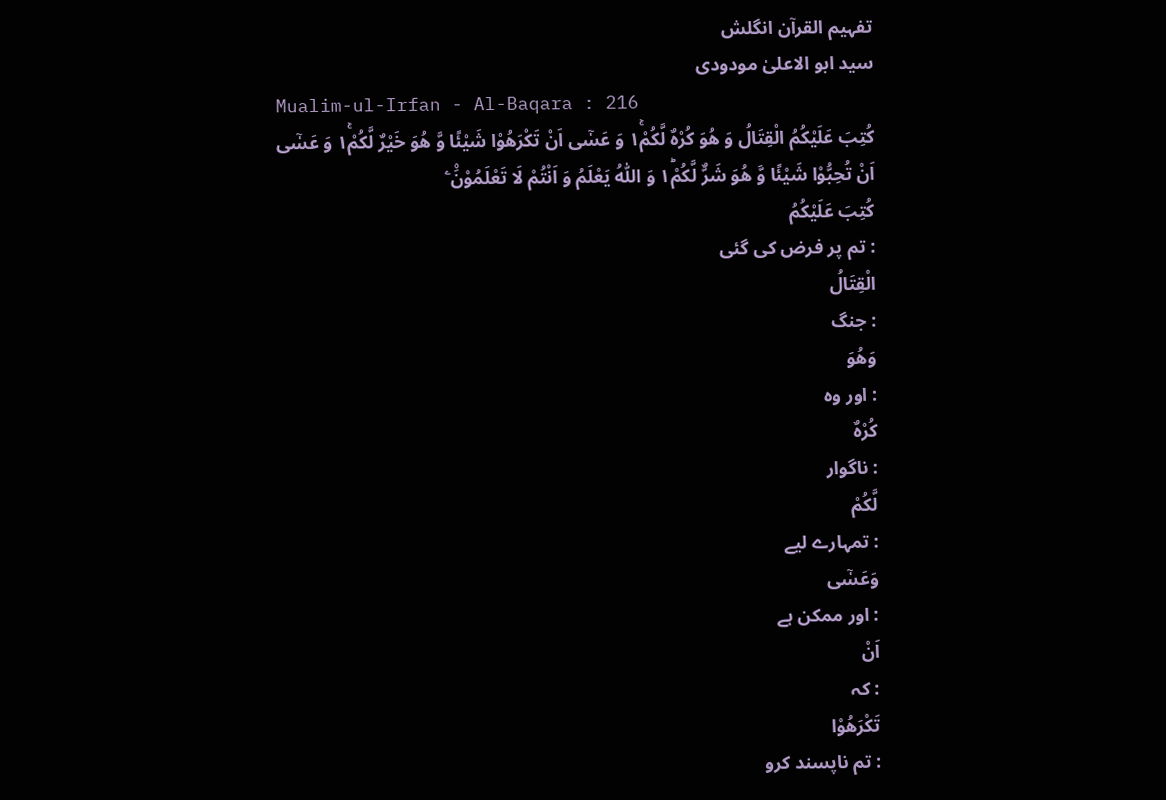تفہیم القرآن انگلش
سید ابو الاعلیٰ مودودی
Mualim-ul-Irfan - Al-Baqara : 216
كُتِبَ عَلَیْكُمُ الْقِتَالُ وَ هُوَ كُرْهٌ لَّكُمْ١ۚ وَ عَسٰۤى اَنْ تَكْرَهُوْا شَیْئًا وَّ هُوَ خَیْرٌ لَّكُمْ١ۚ وَ عَسٰۤى اَنْ تُحِبُّوْا شَیْئًا وَّ هُوَ شَرٌّ لَّكُمْ١ؕ وَ اللّٰهُ یَعْلَمُ وَ اَنْتُمْ لَا تَعْلَمُوْنَ۠ ۧ
كُتِبَ عَلَيْكُمُ
: تم پر فرض کی گئی
الْقِتَالُ
: جنگ
وَھُوَ
: اور وہ
كُرْهٌ
: ناگوار
لَّكُمْ
: تمہارے لیے
وَعَسٰٓى
: اور ممکن ہے
اَنْ
: کہ
تَكْرَھُوْا
: تم ناپسند کرو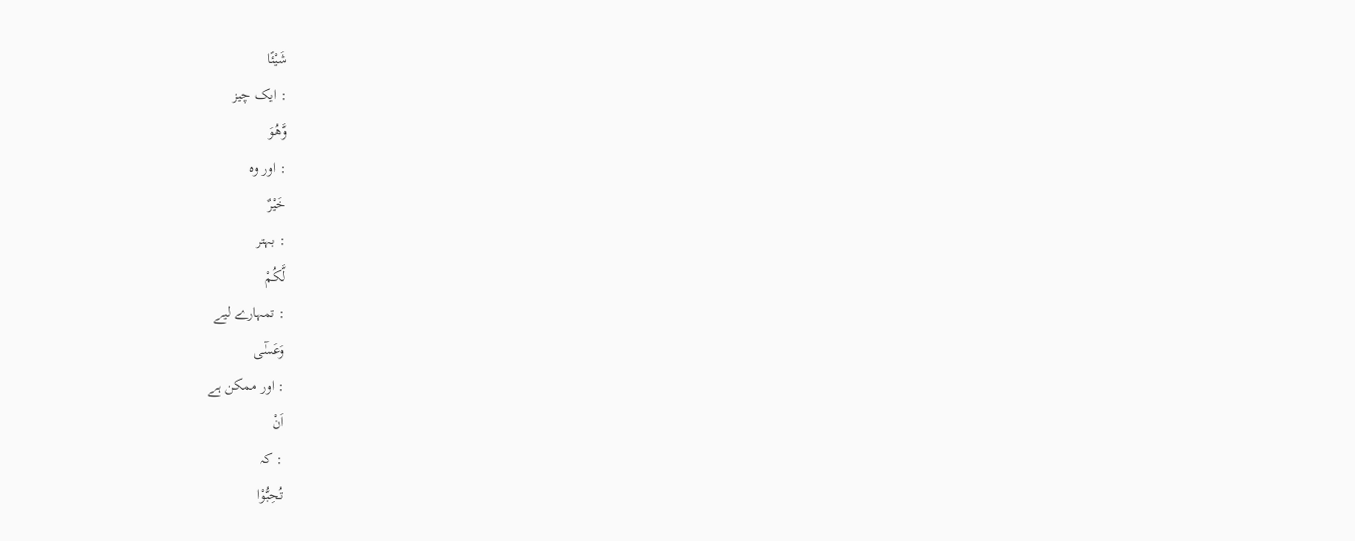شَيْئًا
: ایک چیز
وَّھُوَ
: اور وہ
خَيْرٌ
: بہتر
لَّكُمْ
: تمہارے لیے
وَعَسٰٓى
: اور ممکن ہے
اَنْ
: کہ
تُحِبُّوْا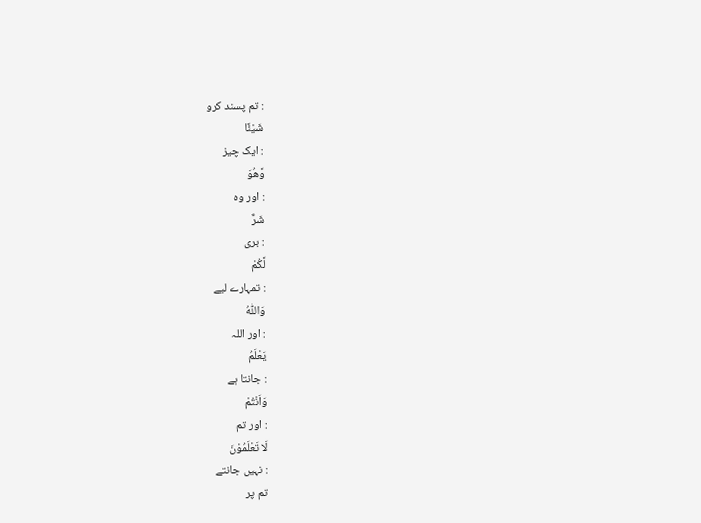: تم پسند کرو
شَيْئًا
: ایک چیز
وَّھُوَ
: اور وہ
شَرٌّ
: بری
لَّكُمْ
: تمہارے لیے
وَاللّٰهُ
: اور اللہ
يَعْلَمُ
: جانتا ہے
وَاَنْتُمْ
: اور تم
لَا تَعْلَمُوْنَ
: نہیں جانتے
تم پر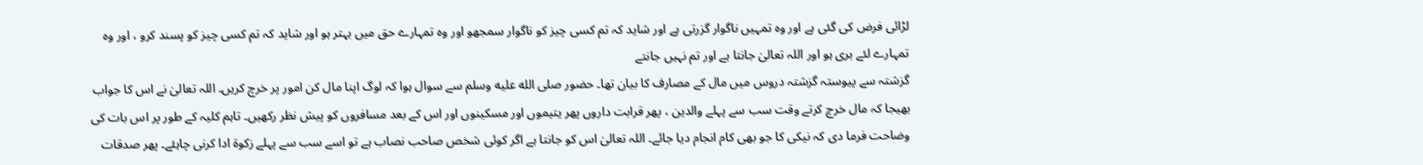لڑائی فرض کی گئی ہے اور وہ تمہیں ناگوار گزرتی ہے اور شاید کہ تم کسی چیز کو ناگوار سمجھو اور وہ تمہارے حق میں بہتر ہو اور شاید کہ تم کسی چیز کو پسند کرو ، اور وہ تمہارے لئے بری ہو اور اللہ تعالیٰ جانتا ہے اور تم نہیں جانتے
گزشتہ سے پیوستہ گزشتہ دروس میں مال کے مصارف کا بیان تھا۔ حضور صلى الله عليه وسلم سے سوال ہوا کہ لوگ اپنا مال کن امور پر خرچ کریں۔ اللہ تعالیٰ نے اس کا جواب بھیجا کہ مال خرچ کرتے وقت سب سے پہلے والدین ، پھر قرابت داروں پھر یتیموں اور مسکینوں اور اس کے بعد مسافروں کو پیش نظر رکھیں۔ تاہم کلیہ کے طور پر اس بات کی وضاحت فرما دی کہ نیکی کا جو بھی کام انجام دیا جائے۔ اللہ تعالیٰ اس کو جانتا ہے اگر کوئی شخص صاحب نصاب ہے تو اسے سب سے پہلے زکوۃ ادا کرنی چاہئے۔ پھر صدقات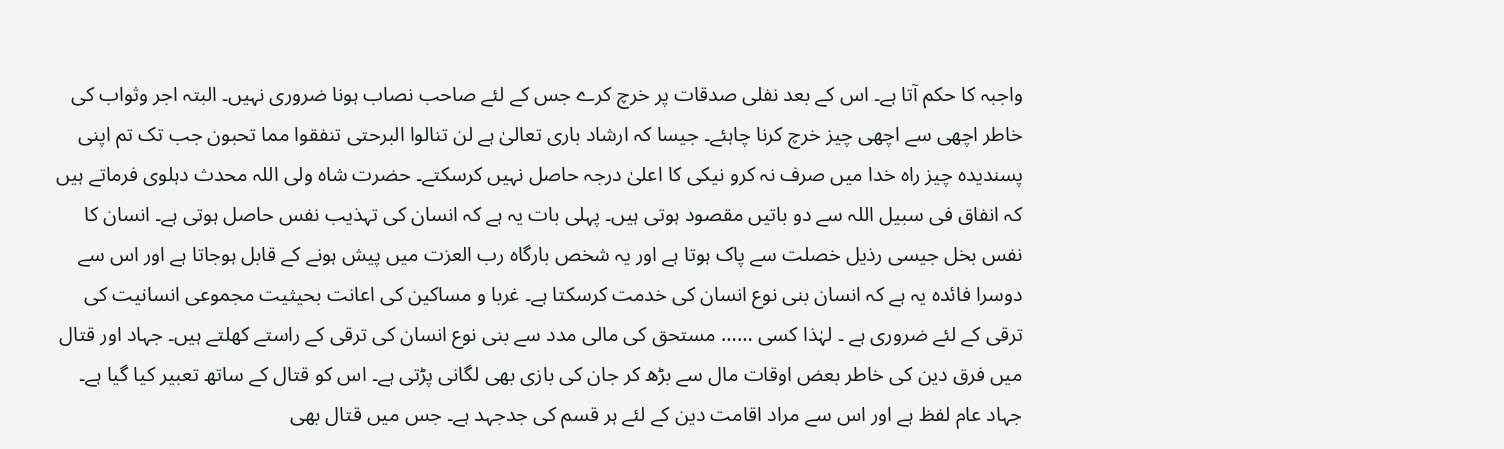واجبہ کا حکم آتا ہے۔ اس کے بعد نفلی صدقات پر خرچ کرے جس کے لئے صاحب نصاب ہونا ضروری نہیں۔ البتہ اجر وثواب کی خاطر اچھی سے اچھی چیز خرچ کرنا چاہئے۔ جیسا کہ ارشاد باری تعالیٰ ہے لن تنالوا البرحتی تنفقوا مما تحبون جب تک تم اپنی پسندیدہ چیز راہ خدا میں صرف نہ کرو نیکی کا اعلیٰ درجہ حاصل نہیں کرسکتے۔ حضرت شاہ ولی اللہ محدث دہلوی فرماتے ہیں کہ انفاق فی سبیل اللہ سے دو باتیں مقصود ہوتی ہیں۔ پہلی بات یہ ہے کہ انسان کی تہذیب نفس حاصل ہوتی ہے۔ انسان کا نفس بخل جیسی رذیل خصلت سے پاک ہوتا ہے اور یہ شخص بارگاہ رب العزت میں پیش ہونے کے قابل ہوجاتا ہے اور اس سے دوسرا فائدہ یہ ہے کہ انسان بنی نوع انسان کی خدمت کرسکتا ہے۔ غربا و مساکین کی اعانت بحیثیت مجموعی انسانیت کی ترقی کے لئے ضروری ہے ۔ لہٰذا کسی …… مستحق کی مالی مدد سے بنی نوع انسان کی ترقی کے راستے کھلتے ہیں۔ جہاد اور قتال میں فرق دین کی خاطر بعض اوقات مال سے بڑھ کر جان کی بازی بھی لگانی پڑتی ہے۔ اس کو قتال کے ساتھ تعبیر کیا گیا ہے۔ جہاد عام لفظ ہے اور اس سے مراد اقامت دین کے لئے ہر قسم کی جدجہد ہے۔ جس میں قتال بھی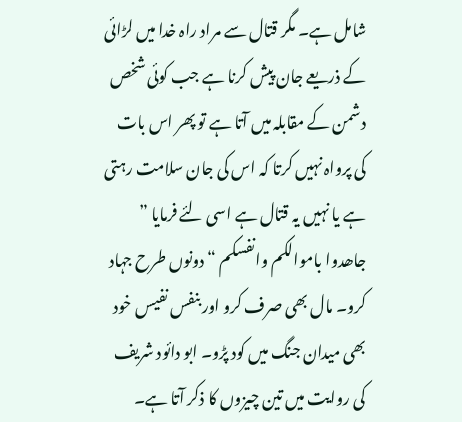شامل ہے۔ مگر قتال سے مراد راہ خدا میں لڑائی کے ذریعے جان پیش کرنا ہے جب کوئی شخص دشمن کے مقابلہ میں آتا ہے تو پھر اس بات کی پرواہ نہیں کرتا کہ اس کی جان سلامت رہتی ہے یا نہیں یہ قتال ہے اسی لئے فرمایا ” جاھدوا باموالکم وانفسکم “ دونوں طرح جہاد کرو۔ مال بھی صرف کرو اور بنفس نفیس خود بھی میدان جنگ میں کود پڑو۔ ابو دائود شریف کی روایت میں تین چیزوں کا ذکر آتا ہے۔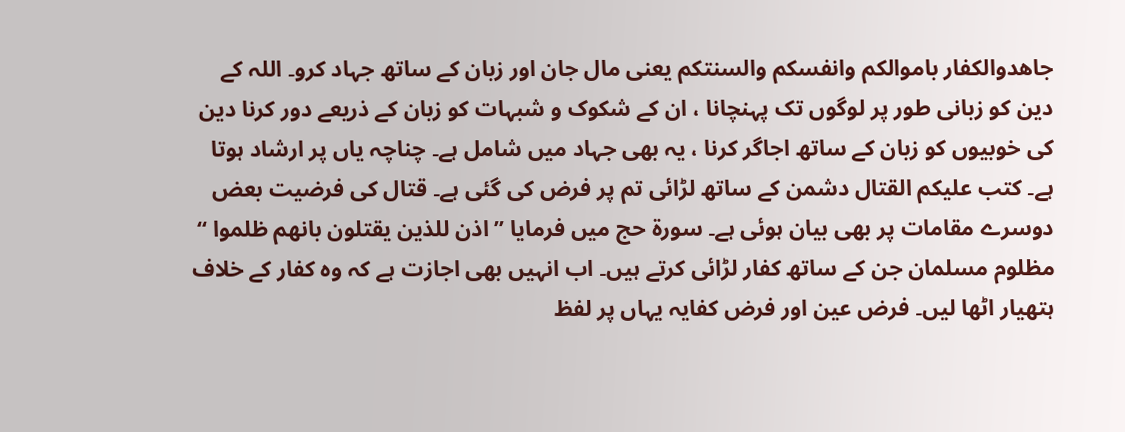جاھدوالکفار باموالکم وانفسکم والسنتکم یعنی مال جان اور زبان کے ساتھ جہاد کرو۔ اللہ کے دین کو زبانی طور پر لوگوں تک پہنچانا ، ان کے شکوک و شبہات کو زبان کے ذریعے دور کرنا دین کی خوبیوں کو زبان کے ساتھ اجاگر کرنا ، یہ بھی جہاد میں شامل ہے۔ چناچہ یاں پر ارشاد ہوتا ہے۔ کتب علیکم القتال دشمن کے ساتھ لڑائی تم پر فرض کی گئی ہے۔ قتال کی فرضیت بعض دوسرے مقامات پر بھی بیان ہوئی ہے۔ سورة حج میں فرمایا ” اذن للذین یقتلون بانھم ظلموا “ مظلوم مسلمان جن کے ساتھ کفار لڑائی کرتے ہیں۔ اب انہیں بھی اجازت ہے کہ وہ کفار کے خلاف ہتھیار اٹھا لیں۔ فرض عین اور فرض کفایہ یہاں پر لفظ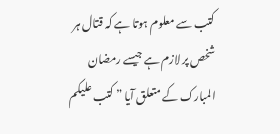کتب سے معلوم ہوتا ہے کہ قتال ہر شخص پر لازم ہے جیسے رمضان المبارک کے متعلق آیا ” کتب علیکم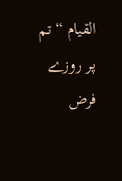القیام “ تم پر روزے فرض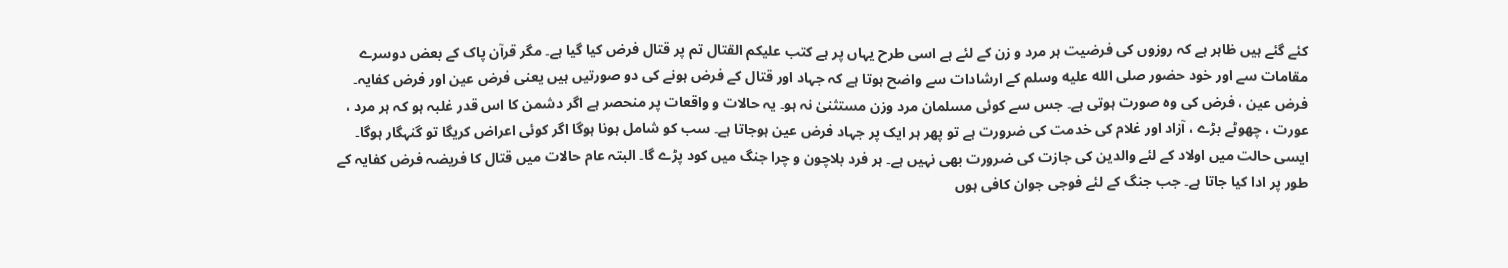کئے گئے ہیں ظاہر ہے کہ روزوں کی فرضیت ہر مرد و زن کے لئے ہے اسی طرح یہاں پر ہے کتب علیکم القتال تم پر قتال فرض کیا گیا ہے۔ مگر قرآن پاک کے بعض دوسرے مقامات سے اور خود حضور صلى الله عليه وسلم کے ارشادات سے واضح ہوتا ہے کہ جہاد اور قتال کے فرض ہونے کی دو صورتیں ہیں یعنی فرض عین اور فرض کفایہ۔ فرض عین ، فرض کی وہ صورت ہوتی ہے۔ جس سے کوئی مسلمان مرد وزن مستثنیٰ نہ ہو۔ یہ حالات و واقعات پر منحصر ہے اگر دشمن کا اس قدر غلبہ ہو کہ ہر مرد ، عورت ، چھوٹے بڑے ، آزاد اور غلام کی خدمت کی ضرورت ہے تو پھر ہر ایک پر جہاد فرض عین ہوجاتا ہے۔ سب کو شامل ہونا ہوگا اگر کوئی اعراض کریگا تو گنہگار ہوگا۔ ایسی حالت میں اولاد کے لئے والدین کی جازت کی ضرورت بھی نہیں ہے۔ ہر فرد بلاچون و چرا جنگ میں کود پڑے گا۔ البتہ عام حالات میں قتال کا فریضہ فرض کفایہ کے طور پر ادا کیا جاتا ہے۔ جب جنگ کے لئے فوجی جوان کافی ہوں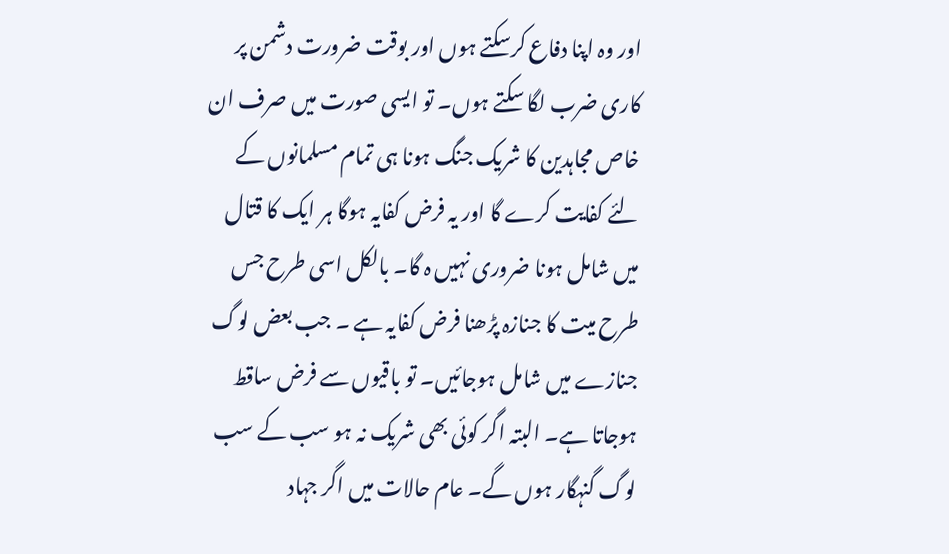اور وہ اپنا دفاع کرسکتے ہوں اور بوقت ضرورت دشمن پر کاری ضرب لگا سکتے ہوں۔ تو ایسی صورت میں صرف ان خاص مجاہدین کا شریک جنگ ہونا ہی تمام مسلمانوں کے لئے کفایت کرے گا اور یہ فرض کفایہ ہوگا ہر ایک کا قتال میں شامل ہونا ضروری نہیں ہ گا۔ بالکل اسی طرح جس طرح میت کا جنازہ پڑھنا فرض کفایہ ہے ۔ جب بعض لوگ جنازے میں شامل ہوجائیں۔ تو باقیوں سے فرض ساقط ہوجاتا ہے۔ البتہ اگر کوئی بھی شریک نہ ہو سب کے سب لوگ گنہگار ہوں گے۔ عام حالات میں اگر جہاد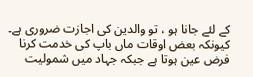کے لئے جانا ہو ، تو والدین کی اجازت ضروری ہے۔ کیونکہ بعض اوقات ماں باپ کی خدمت کرنا فرض عین ہوتا ہے جبکہ جہاد میں شمولیت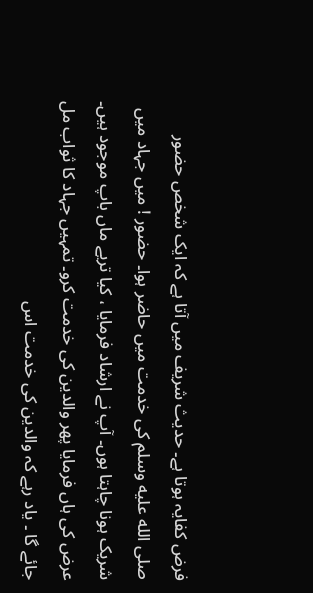فرض کفایہ ہوتا ہے۔ حدیث شریف میں آتا ہے کہ ایک شخص حضور صلى الله عليه وسلم کی خدمت میں حاضر ہوا۔ حضور ! میں جہاد میں شریک ہونا چاہتا ہوں۔ آپ نے ارشاد فرمایا ، کیا تریے ماں باپ موجود ہیں۔ عرض کی ہاں فرمایا پھر والدین کی خدمت کرو۔ تمہیں جہاد کا ثواب مل جائے گا ۔ یاد رہے کہ والدین کی خدمت اس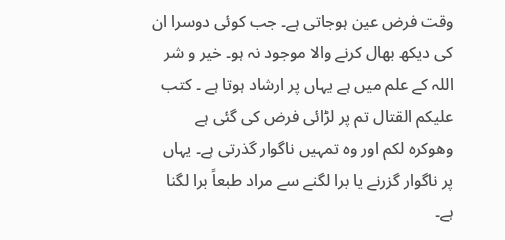وقت فرض عین ہوجاتی ہے۔ جب کوئی دوسرا ان کی دیکھ بھال کرنے والا موجود نہ ہو۔ خیر و شر اللہ کے علم میں ہے یہاں پر ارشاد ہوتا ہے ۔ کتب علیکم القتال تم پر لڑائی فرض کی گئی ہے وھوکرہ لکم اور وہ تمہیں ناگوار گذرتی ہے۔ یہاں پر ناگوار گزرنے یا برا لگنے سے مراد طبعاً برا لگنا ہے۔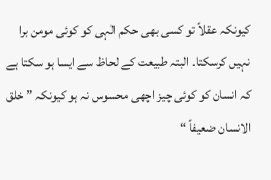کیونکہ عقلاً تو کسی بھی حکم الٰہی کو کوئی مومن برا نہیں کرسکتا۔ البتہ طبیعت کے لحاظ سے ایسا ہو سکتا ہے کہ انسان کو کوئی چیز اچھی محسوس نہ ہو کیونکہ ” خلق الانسان ضعیفاً “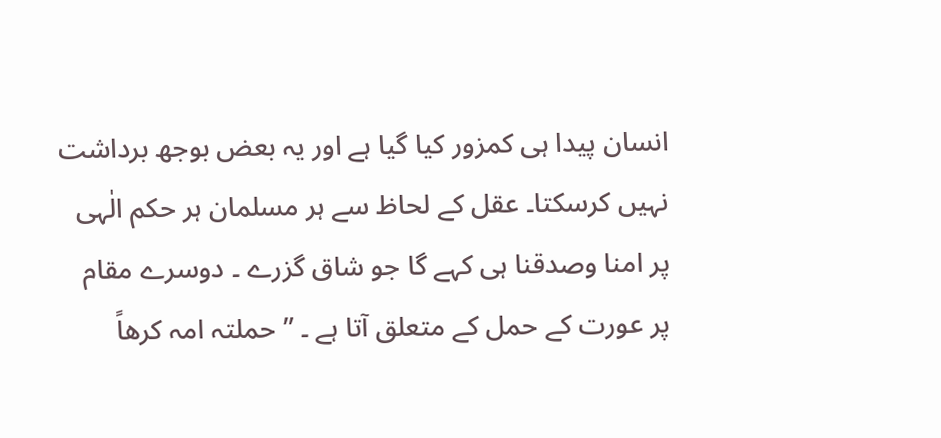انسان پیدا ہی کمزور کیا گیا ہے اور یہ بعض بوجھ برداشت نہیں کرسکتا۔ عقل کے لحاظ سے ہر مسلمان ہر حکم الٰہی پر امنا وصدقنا ہی کہے گا جو شاق گزرے ۔ دوسرے مقام پر عورت کے حمل کے متعلق آتا ہے ۔ ” حملتہ امہ کرھاً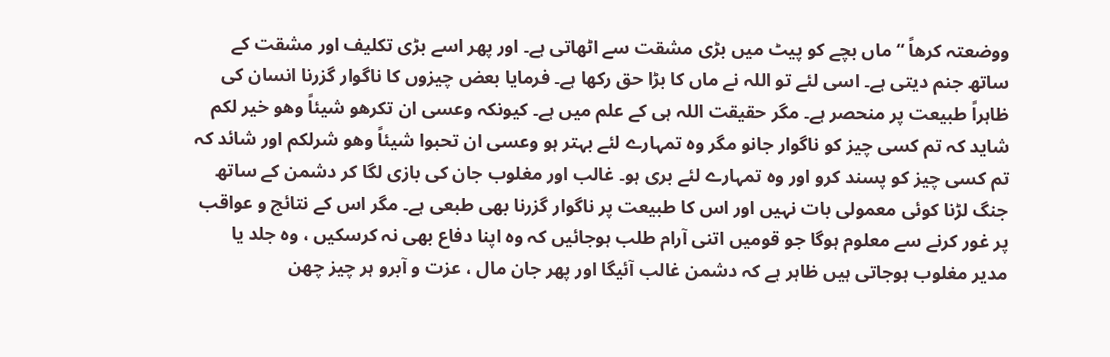ووضعتہ کرھاً “ ماں بچے کو پیٹ میں بڑی مشقت سے اٹھاتی ہے۔ اور پھر اسے بڑی تکلیف اور مشقت کے ساتھ جنم دیتی ہے۔ اسی لئے تو اللہ نے ماں کا بڑا حق رکھا ہے۔ فرمایا بعض چیزوں کا ناگوار گزرنا انسان کی ظاہراً طبیعت پر منحصر ہے۔ مگر حقیقت اللہ ہی کے علم میں ہے۔ کیونکہ وعسی ان تکرھو شیئاً وھو خیر لکم شاید کہ تم کسی چیز کو ناگوار جانو مگر وہ تمہارے لئے بہتر ہو وعسی ان تحبوا شیئاً وھو شرلکم اور شائد کہ تم کسی چیز کو پسند کرو اور وہ تمہارے لئے بری ہو۔ غالب اور مغلوب جان کی بازی لگا کر دشمن کے ساتھ جنگ لڑنا کوئی معمولی بات نہیں اور اس کا طبیعت پر ناگوار گزرنا بھی طبعی ہے۔ مگر اس کے نتائج و عواقب پر غور کرنے سے معلوم ہوگا جو قومیں اتنی آرام طلب ہوجائیں کہ وہ اپنا دفاع بھی نہ کرسکیں ، وہ جلد یا مدیر مغلوب ہوجاتی ہیں ظاہر ہے کہ دشمن غالب آئیگا اور پھر جان مال ، عزت و آبرو ہر چیز چھن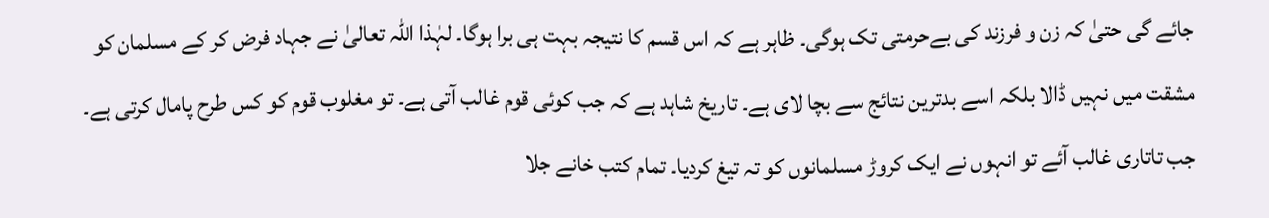جائے گی حتیٰ کہ زن و فرزند کی بےحرمتی تک ہوگی۔ ظاہر ہے کہ اس قسم کا نتیجہ بہت ہی برا ہوگا۔ لہٰذا اللہ تعالیٰ نے جہاد فرض کر کے مسلمان کو مشقت میں نہیں ڈالا بلکہ اسے بدترین نتائج سے بچا لای ہے۔ تاریخ شاہد ہے کہ جب کوئی قوم غالب آتی ہے۔ تو مغلوب قوم کو کس طرح پامال کرتی ہے۔ جب تاتاری غالب آئے تو انہوں نے ایک کروڑ مسلمانوں کو تہ تیغ کردیا۔ تمام کتب خانے جلا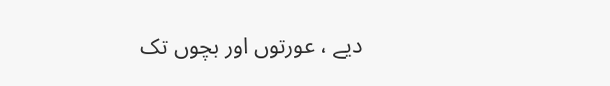دیے ، عورتوں اور بچوں تک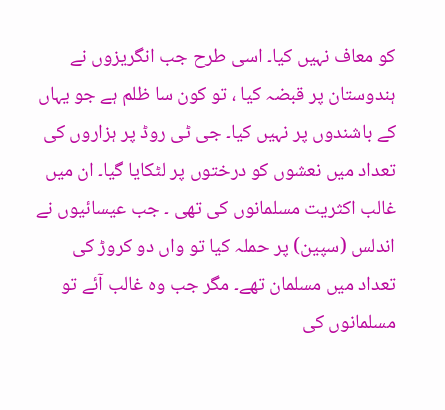کو معاف نہیں کیا۔ اسی طرح جب انگریزوں نے ہندوستان پر قبضہ کیا ، تو کون سا ظلم ہے جو یہاں کے باشندوں پر نہیں کیا۔ جی ٹی روڈ پر ہزاروں کی تعداد میں نعشوں کو درختوں پر لٹکایا گیا۔ ان میں غالب اکثریت مسلمانوں کی تھی ۔ جب عیسائیوں نے اندلس (سپین) پر حملہ کیا تو واں دو کروڑ کی تعداد میں مسلمان تھے۔ مگر جب وہ غالب آئے تو مسلمانوں کی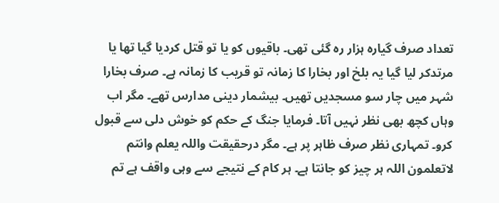تعداد صرف گیارہ ہزار رہ گئی تھی۔ باقیوں کو یا تو قتل کردیا گیا تھا یا مرتدکر لیا گیا یہ بلخ اور بخارا کا زمانہ تو قریب کا زمانہ ہے۔ صرف بخارا شہر میں چار سو مسجدیں تھیں۔ بیشمار دینی مدارس تھے۔ مگر اب وہاں کچھ بھی نظر نہیں آتا۔ فرمایا جنگ کے حکم کو خوش دلی سے قبول کرو۔ تمہاری نظر صرف ظاہر پر ہے۔ مگر درحقیقت واللہ یعلم وانتم لاتعلمون اللہ ہر چیز کو جانتا ہے۔ ہر کام کے نتیجے سے وہی واقف ہے تم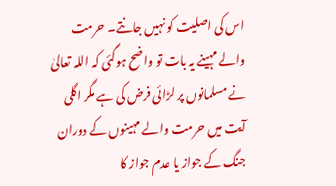اس کی اصلیت کو نہیں جانتے۔ حرمت والے مہینے یہ بات تو واضح ہوگئی کہ اللہ تعالیٰ نے مسلمانوں پر لڑائی فرض کی ہے مگر اگلی آیت میں حرمت والے مہینوں کے دوران جنگ کے جواز یا عدم جواز کا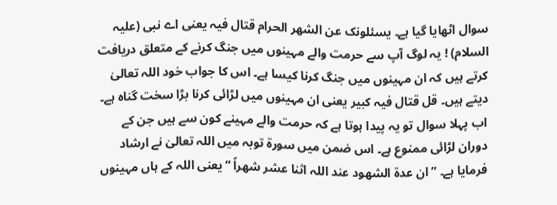سوال اٹھایا گیا ہے۔ یسئلونک عن الشھر الحرام قتال فیہ یعنی اے نبی (علیہ السلام) ! یہ لوگ آپ سے حرمت والے مہینوں میں جنگ کرنے کے متعلق دریافت کرتے ہیں کہ ان مہینوں میں جنگ کرنا کیسا ہے۔ اس کا جواب خود اللہ تعالیٰ دیتے ہیں۔ قل قتال فیہ کبیر یعنی ان مہینوں میں لڑائی کرنا بڑا سخت گناہ ہے۔ اب پہلا سوال تو یہ پیدا ہوتا ہے کہ حرمت والے مہینے کون سے ہیں جن کے دوران لڑائی ممنوع ہے۔ اس ضمن میں سورة توبہ میں اللہ تعالیٰ نے ارشاد فرمایا ہے۔ ” ان عدۃ الشھود عند اللہ اثنا عشر شھراً “ یعنی اللہ کے ہاں مہینوں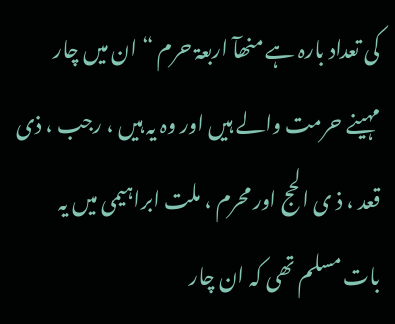کی تعداد بارہ ہے منھآ اربعۃ حرم “ ان میں چار مہینے حرمت والے ہیں اور وہ یہ ہیں ، رجب ، ذی قعد ، ذ ی الحج اور محرم ، ملت ابراہیمی میں یہ بات مسلم تھی کہ ان چار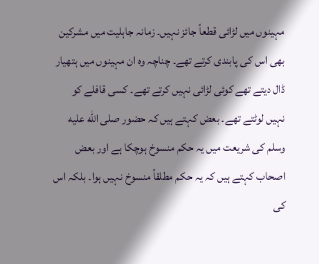مہینوں میں لڑائی قطعاً جائز نہیں۔ زمانہ جاہلیت میں مشرکین بھی اس کی پابندی کرتے تھے۔ چناچہ وہ ان مہینوں میں ہتھیار ڈال دیتے تھے کوئی لڑائی نہیں کرتے تھے۔ کسی قافلے کو نہیں لوٹتے تھے۔ بعض کہتے ہیں کہ حضور صلى الله عليه وسلم کی شریعت میں یہ حکم منسوخ ہوچکا ہے اور بعض اصحاب کہتے ہیں کہ یہ حکم مطلقاً منسوخ نہیں ہوا۔ بلکہ اس کی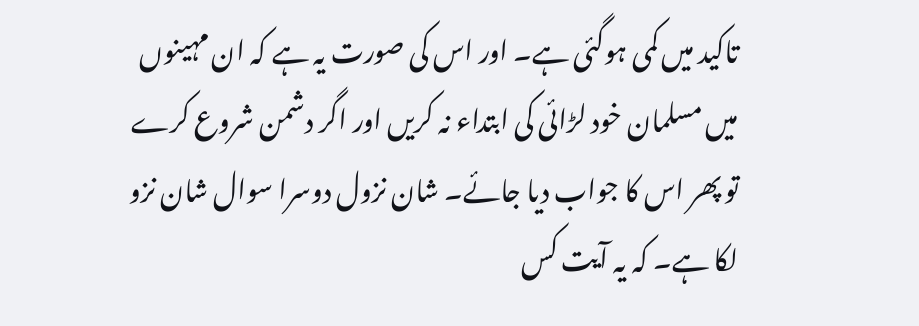تاکید میں کمی ہوگئی ہے۔ اور اس کی صورت یہ ہے کہ ان مہینوں میں مسلمان خود لڑائی کی ابتداء نہ کریں اور اگر دشمن شروع کرے تو پھر اس کا جواب دیا جائے۔ شان نزول دوسرا سوال شان نزو لکا ہے۔ کہ یہ آیت کس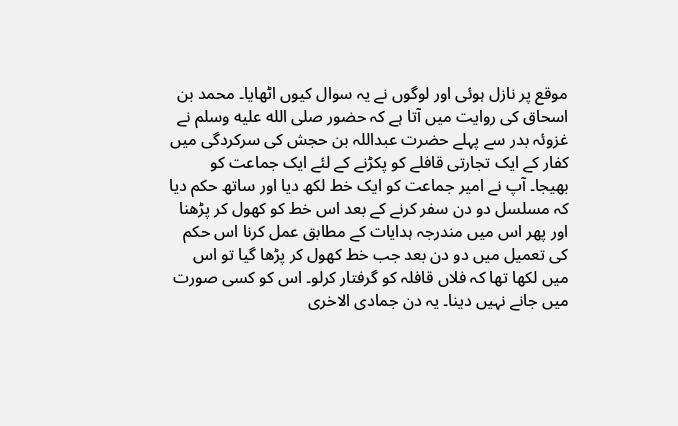موقع پر نازل ہوئی اور لوگوں نے یہ سوال کیوں اٹھایا۔ محمد بن اسحاق کی روایت میں آتا ہے کہ حضور صلى الله عليه وسلم نے غزوئہ بدر سے پہلے حضرت عبداللہ بن حجش کی سرکردگی میں کفار کے ایک تجارتی قافلے کو پکڑنے کے لئے ایک جماعت کو بھیجا۔ آپ نے امیر جماعت کو ایک خط لکھ دیا اور ساتھ حکم دیا کہ مسلسل دو دن سفر کرنے کے بعد اس خط کو کھول کر پڑھنا اور پھر اس میں مندرجہ ہدایات کے مطابق عمل کرنا اس حکم کی تعمیل میں دو دن بعد جب خط کھول کر پڑھا گیا تو اس میں لکھا تھا کہ فلاں قافلہ کو گرفتار کرلو۔ اس کو کسی صورت میں جانے نہیں دینا۔ یہ دن جمادی الاخری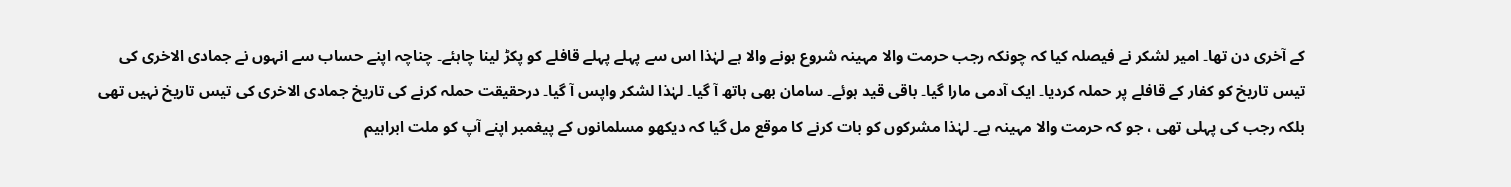کے آخری دن تھا۔ امیر لشکر نے فیصلہ کیا کہ چونکہ رجب حرمت والا مہینہ شروع ہونے والا ہے لہٰذا اس سے پہلے پہلے قافلے کو پکڑ لینا چاہئے۔ چناچہ اپنے حساب سے انہوں نے جمادی الاخری کی تیس تاریخ کو کفار کے قافلے پر حملہ کردیا۔ ایک آدمی مارا گیا۔ باقی قید ہوئے۔ سامان بھی ہاتھ آ گیا۔ لہٰذا لشکر واپس آ گیا۔ درحقیقت حملہ کرنے کی تاریخ جمادی الاخری کی تیس تاریخ نہیں تھی بلکہ رجب کی پہلی تھی ، جو کہ حرمت والا مہینہ ہے۔ لہٰذا مشرکوں کو بات کرنے کا موقع مل گیا کہ دیکھو مسلمانوں کے پیغمبر اپنے آپ کو ملت ابراہیم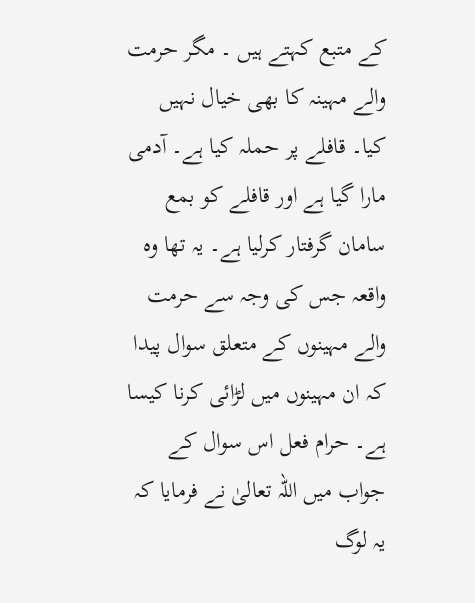کے متبع کہتے ہیں ۔ مگر حرمت والے مہینہ کا بھی خیال نہیں کیا۔ قافلے پر حملہ کیا ہے۔ آدمی مارا گیا ہے اور قافلے کو بمع سامان گرفتار کرلیا ہے۔ یہ تھا وہ واقعہ جس کی وجہ سے حرمت والے مہینوں کے متعلق سوال پیدا کہ ان مہینوں میں لڑائی کرنا کیسا ہے۔ حرام فعل اس سوال کے جواب میں اللہ تعالیٰ نے فرمایا کہ یہ لوگ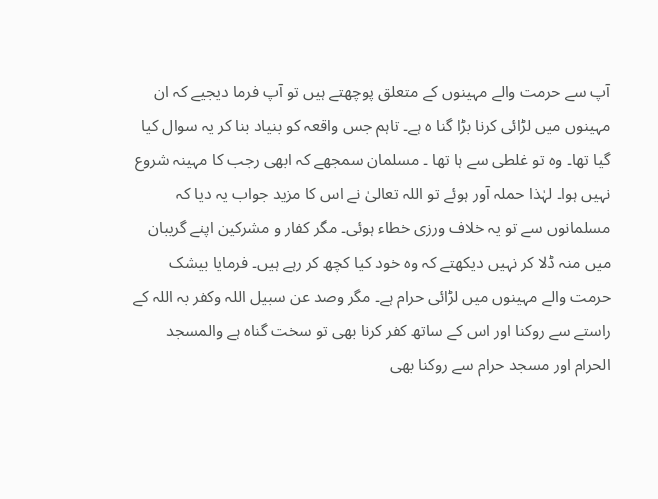آپ سے حرمت والے مہینوں کے متعلق پوچھتے ہیں تو آپ فرما دیجیے کہ ان مہینوں میں لڑائی کرنا بڑا گنا ہ ہے۔ تاہم جس واقعہ کو بنیاد بنا کر یہ سوال کیا گیا تھا۔ وہ تو غلطی سے ہا تھا ۔ مسلمان سمجھے کہ ابھی رجب کا مہینہ شروع نہیں ہوا۔ لہٰذا حملہ آور ہوئے تو اللہ تعالیٰ نے اس کا مزید جواب یہ دیا کہ مسلمانوں سے تو یہ خلاف ورزی خطاء ہوئی۔ مگر کفار و مشرکین اپنے گریبان میں منہ ڈلا کر نہیں دیکھتے کہ وہ خود کیا کچھ کر رہے ہیں۔ فرمایا بیشک حرمت والے مہینوں میں لڑائی حرام ہے۔ مگر وصد عن سبیل اللہ وکفر بہ اللہ کے راستے سے روکنا اور اس کے ساتھ کفر کرنا بھی تو سخت گناہ ہے والمسجد الحرام اور مسجد حرام سے روکنا بھی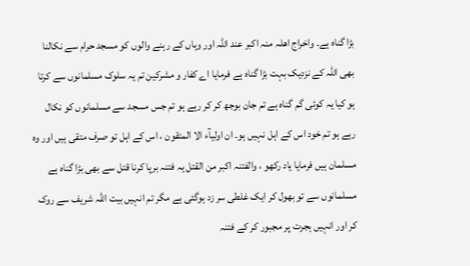بڑا گناہ ہے۔ واخراج اھلہ منہ اکبر عند اللہ اور وہاں کے رہنے والوں کو مسجد حرام سے نکالنا بھی اللہ کے نزدیک بہت بڑا گناہ ہے فرمایا اے کفار و مشرکین تم یہ سلوک مسلمانوں سے کرتا ہو کیا یہ کوئی گم گناہ ہے تم جان بوجھ کر کر رہے ہو تم جس مسجد سے مسلمانوں کو نکال رہے ہو تم خود اس کے اہل نہیں ہو۔ ان اولیآء الا المتقون ، اس کے اہل تو صرف متقی ہیں اور وہ مسلمان ہیں فرمایا یاد رکھو ، والفتنہ اکبر من القتل یہ فتنہ برپا کرنا قتل سے بھی بڑا گناہ ہے مسلمانوں سے تو بھول کر ایک غلطی سر زد ہوگئی ہے مگر تم انہیں بیت اللہ شریف سے روک کر اور انہیں ہجرت پر مجبور کر کے فتنہ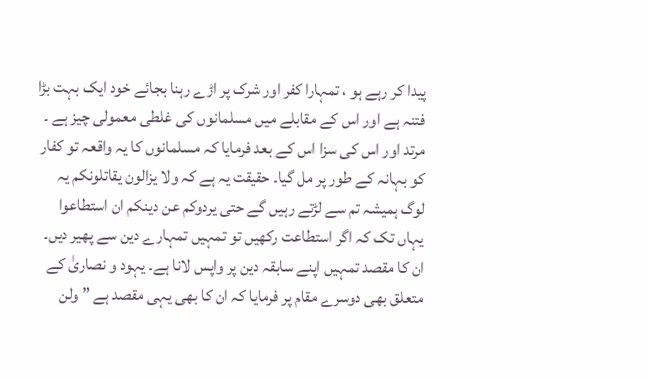پیدا کر رہے ہو ، تمہارا کفر اور شرک پر اڑے رہنا بجائے خود ایک بہت بڑا فتنہ ہے اور اس کے مقابلے میں مسلمانوں کی غلطی معمولی چیز ہے ۔ مرتد اور اس کی سزا اس کے بعد فرمایا کہ مسلمانوں کا یہ واقعہ تو کفار کو بہانہ کے طور پر مل گیا۔ حقیقت یہ ہے کہ ولا یزالون یقاتلونکم یہ لوگ ہمیشہ تم سے لڑتے رہیں گے حتی یردوکم عن دینکم ان استطاعوا یہاں تک کہ اگر استطاعت رکھیں تو تمہیں تمہارے دین سے پھیر دیں۔ ان کا مقصد تمہیں اپنے سابقہ دین پر واپس لانا ہے۔ یہود و نصاریٰ کے متعلق بھی دوسرے مقام پر فرمایا کہ ان کا بھی یہی مقصد ہے ” ولن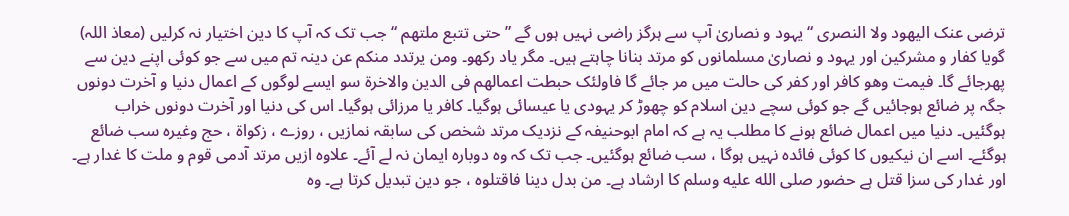ترضی عنک الیھود ولا النصری “ یہود و نصاریٰ آپ سے ہرگز راضی نہیں ہوں گے ” حتی تتبع ملتھم “ جب تک کہ آپ کا دین اختیار نہ کرلیں (معاذ اللہ) گویا کفار و مشرکین اور یہود و نصاریٰ مسلمانوں کو مرتد بنانا چاہتے ہیں۔ مگر یاد رکھو۔ ومن یرتدد منکم عن دینہ تم میں سے جو کوئی اپنے دین سے پھرجائے گا۔ فیمت وھو کافر اور کفر کی حالت میں مر جائے گا فاولئک حبطت اعمالھم فی الدین والاخرۃ سو ایسے لوگوں کے اعمال دنیا و آخرت دونوں جگہ پر ضائع ہوجائیں گے جو کوئی سچے دین اسلام کو چھوڑ کر یہودی یا عیسائی ہوگیا۔ کافر یا مرزائی ہوگیا۔ اس کی دنیا اور آخرت دونوں خراب ہوگئیں۔ دنیا میں اعمال ضائع ہونے کا مطلب یہ ہے کہ امام ابوحنیفہ کے نزدیک مرتد شخص کی سابقہ نمازیں ، روزے ، زکواۃ ، حج وغیرہ سب ضائع ہوگئے۔ اسے ان نیکیوں کا کوئی فائدہ نہیں ہوگا ، سب ضائع ہوگئیں۔ جب تک کہ وہ دوبارہ ایمان نہ لے آئے۔ علاوہ ازیں مرتد آدمی قوم و ملت کا غدار ہے۔ اور غدار کی سزا قتل ہے حضور صلى الله عليه وسلم کا ارشاد ہے۔ من بدل دینا فاقتلوہ ، جو دین تبدیل کرتا ہے۔ وہ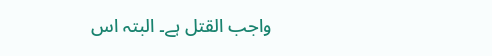واجب القتل ہے۔ البتہ اس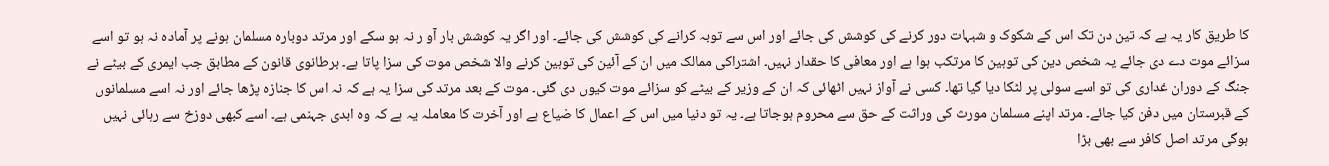کا طریق کار یہ ہے کہ تین دن تک اس کے شکوک و شبہات دور کرنے کی کوشش کی جائے اور اس سے توبہ کرانے کی کوشش کی جائے۔ اور اگر یہ کوشش بار آو ر نہ ہو سکے اور مرتد دوبارہ مسلمان ہونے پر آمادہ نہ ہو تو اسے سزائے موت دے دی جائے یہ شخص دین کی توہین کا مرتکب ہوا ہے اور معافی کا حقدار نہیں۔ اشتراکی ممالک میں ان کے آئین کی توہین کرنے والا شخص موت کی سزا پاتا ہے۔ برطانوی قانون کے مطابق جب ایمری کے بیٹے نے جنگ کے دوران غداری کی تو اسے سولی پر لٹکا دیا گیا تھا۔ کسی نے آواز نہیں اٹھائی کہ ان کے وزیر کے بیٹے کو سزائے موت کیوں دی گئی۔ موت کے بعد مرتد کی سزا یہ ہے کہ نہ اس کا جنازہ پڑھا جائے اور نہ اسے مسلمانوں کے قبرستان میں دفن کیا جائے۔ مرتد اپنے مسلمان مورث کی وراثت کے حق سے محروم ہوجاتا ہے۔ یہ تو دنیا میں اس کے اعمال کا ضیاع ہے اور آخرت کا معاملہ یہ ہے کہ وہ ابدی جہنمی ہے۔ اسے کبھی دوزخ سے رہائی نہیں ہوگی مرتد اصل کافر سے بھی بڑا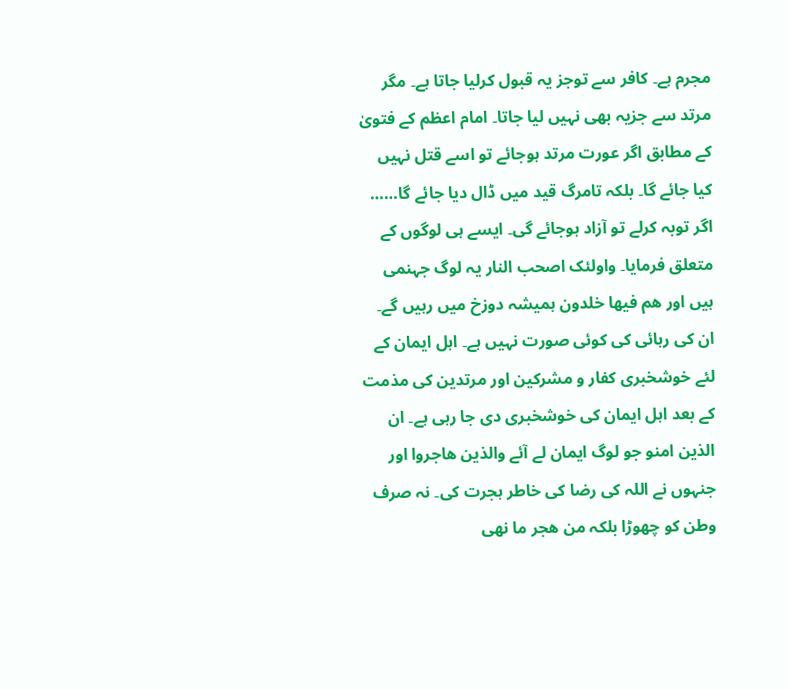مجرم ہے۔ کافر سے توجز یہ قبول کرلیا جاتا ہے۔ مگر مرتد سے جزیہ بھی نہیں لیا جاتا۔ امام اعظم کے فتویٰ کے مطابق اگر عورت مرتد ہوجائے تو اسے قتل نہیں کیا جائے گا۔ بلکہ تامرگ قید میں ڈال دیا جائے گا…… اگر توبہ کرلے تو آزاد ہوجائے گی۔ ایسے ہی لوگوں کے متعلق فرمایا۔ واولئک اصحب النار یہ لوگ جہنمی ہیں اور ھم فیھا خلدون ہمیشہ دوزخ میں رہیں گے۔ ان کی رہائی کی کوئی صورت نہیں ہے۔ اہل ایمان کے لئے خوشخبری کفار و مشرکین اور مرتدین کی مذمت کے بعد اہل ایمان کی خوشخبری دی جا رہی ہے۔ ان الذین امنو جو لوگ ایمان لے آئے والذین ھاجروا اور جنہوں نے اللہ کی رضا کی خاطر ہجرت کی۔ نہ صرف وطن کو چھوڑا بلکہ من ھجر ما نھی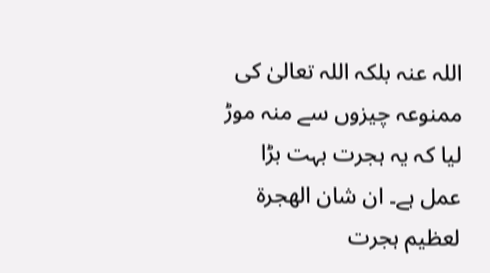اللہ عنہ بلکہ اللہ تعالیٰ کی ممنوعہ چیزوں سے منہ موڑ لیا کہ یہ ہجرت بہت بڑا عمل ہے۔ ان شان الھجرۃ لعظیم ہجرت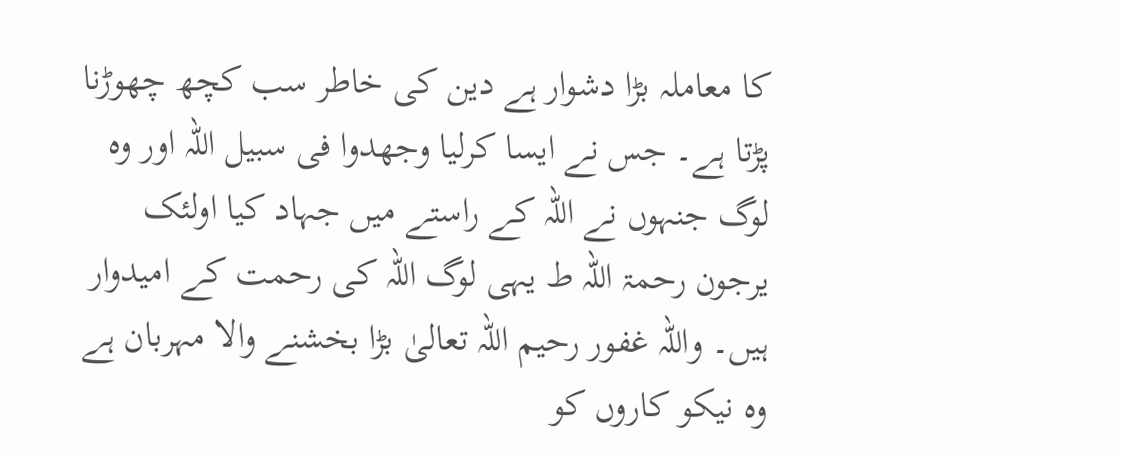کا معاملہ بڑا دشوار ہے دین کی خاطر سب کچھ چھوڑنا پڑتا ہے۔ جس نے ایسا کرلیا وجھدوا فی سبیل اللہ اور وہ لوگ جنہوں نے اللہ کے راستے میں جہاد کیا اولئک یرجون رحمۃ اللہ ط یہی لوگ اللہ کی رحمت کے امیدوار ہیں۔ واللہ غفور رحیم اللہ تعالیٰ بڑا بخشنے والا مہربان ہے وہ نیکو کاروں کو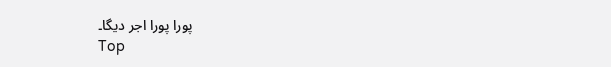پورا پورا اجر دیگا۔
Top